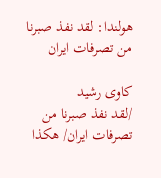هولندا: لقد نفذ صبرنا من تصرفات ايران

كاوى رشيد
/لقد نفذ صبرنا من تصرفات ايران/ هكذا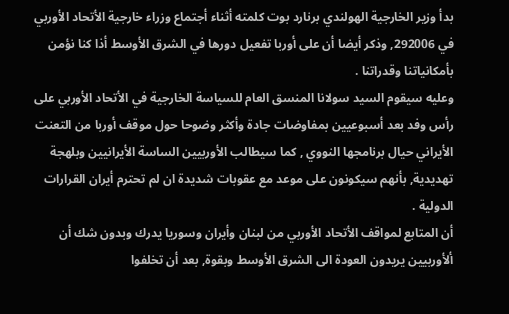بدأ وزير الخارجية الهولندي برنارد بوت كلمته أثناء أجتماع وزراء خارجية الأتحاد الأوربي في 292006, وذكر أيضا أن على أوربا تفعيل دورها في الشرق الأوسط أذا كنا نؤمن بأمكانياتنا وقدراتنا .
وعليه سيقوم السيد سولانا المنسق العام للسياسة الخارجية في الأتحاد الأوربي على رأس وفد بعد أسبوعيين بمفاوضات جادة وأكثر وضوحا حول موقف أوربا من التعنت الأيراني حيال برنامجها النووي , كما سيطالب الأوربيين الساسة الأيرانيين وبلهجة تهديدية, بأنهم سيكونون على موعد مع عقوبات شديدة ان لم تحترم أيران القرارات الدولية .
أن المتابع لمواقف الأتحاد الأوربي من لبنان وأيران وسوريا يدرك وبدون شك أن ألأوربيين يريدون العودة الى الشرق الأوسط وبقوة, بعد أن تخلفوا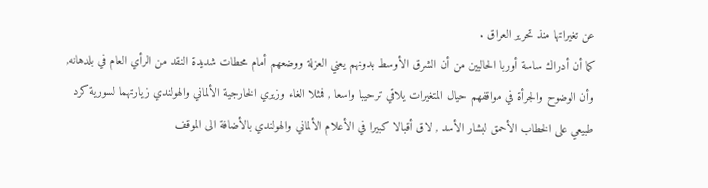عن تغيراتها منذ تحرير العراق .
كما أن أدراك ساسة أوربا الحاليين من أن الشرق الأوسط بدونهم يعني العزلة ووضعهم أمام محطات شديدة النقد من الرأي العام في بلدهانه, وأن الوضوح والجرأة في مواقفهم حيال المتغيرات يلاقي ترحيبا واسعا , فمثلا الغاء وزيري الخارجية الألماني والهولندي زيارتهما لسورية كرد طبيعي على الخطاب الأحمق لبشار الأسد , لاق أقبالا كبيرا في الأعلام الألماني والهولندي بالأضافة الى الموقف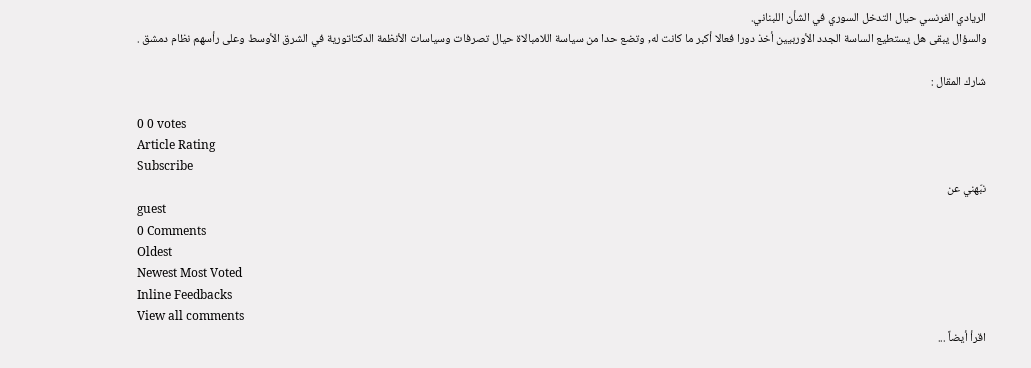الريادي الفرنسي حيال التدخل السوري في الشأن اللبناني.
والسؤال يبقى هل يستطيع الساسة الجدد الأوربيين أخذ دورا فعالا أكبر ما كانت له, وتضع حدا من سياسة اللامبالاة حيال تصرفات وسياسات الأنظمة الدكتاتورية في الشرق الأوسط وعلى رأسهم نظام دمشق .

شارك المقال :

0 0 votes
Article Rating
Subscribe
نبّهني عن
guest
0 Comments
Oldest
Newest Most Voted
Inline Feedbacks
View all comments
اقرأ أيضاً ...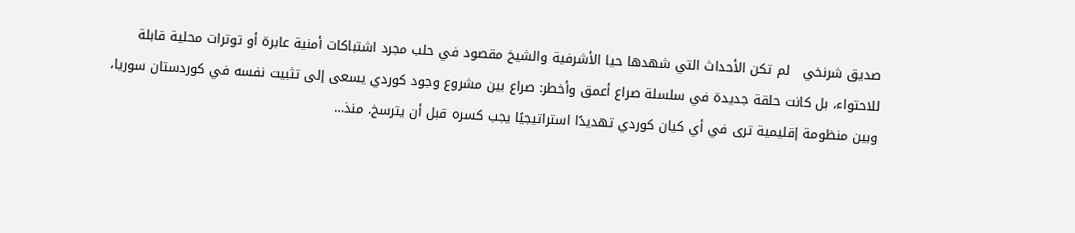صديق شرنخي   لم تكن الأحداث التي شهدها حيا الأشرفية والشيخ مقصود في حلب مجرد اشتباكات أمنية عابرة أو توترات محلية قابلة للاحتواء، بل كانت حلقة جديدة في سلسلة صراع أعمق وأخطر: صراع بين مشروع وجود كوردي يسعى إلى تثبيت نفسه في كوردستان سوريا، وبين منظومة إقليمية ترى في أي كيان كوردي تهديدًا استراتيجيًا يجب كسره قبل أن يترسخ. منذ…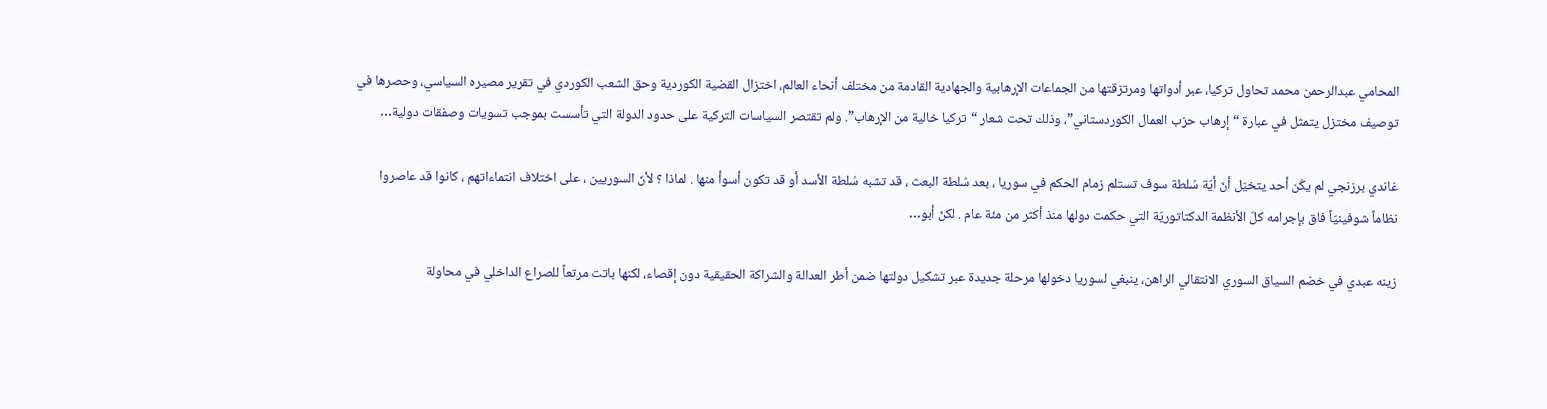المحامي عبدالرحمن محمد تحاول تركيا، عبر أدواتها ومرتزقتها من الجماعات الإرهابية والجهادية القادمة من مختلف أنحاء العالم، اختزال القضية الكوردية وحق الشعب الكوردي في تقرير مصيره السياسي، وحصرها في توصيف مختزل يتمثل في عبارة “إرهاب حزب العمال الكوردستاني”، وذلك تحت شعار “تركيا خالية من الإرهاب”. ولم تقتصر السياسات التركية على حدود الدولة التي تأسست بموجب تسويات وصفقات دولية…

غاندي برزنجي لم يكُن أحد يتخيّل أنّ أيّة سُلطة سوف تستلم زمام الحكم في سوريا ، بعد سُلطة البعث ، قد تشبه سُلطة الأسد أو قد تكون أسوأ منها . لماذا ؟ لأنّ السوريين ، على اختلاف انتماءاتهم ، كانوا قد عاصروا نظاماً شوفينيّاً فاق بإجرامه كلّ الأنظمة الدكتاتوريّة التي حكمت دولها منذ أكثر من مئة عام . لكنّ أبو…

زينه عبدي في خضم السياق السوري الانتقالي الراهن، ينبغي لسوريا دخولها مرحلة جديدة عبر تشكيل دولتها ضمن أطر العدالة والشراكة الحقيقية دون إقصاء، لكنها باتت مرتعاً للصراع الداخلي في محاولة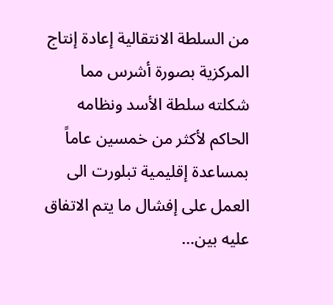من السلطة الانتقالية إعادة إنتاج المركزية بصورة أشرس مما شكلته سلطة الأسد ونظامه الحاكم لأكثر من خمسين عاماً بمساعدة إقليمية تبلورت الى العمل على إفشال ما يتم الاتفاق عليه بين…